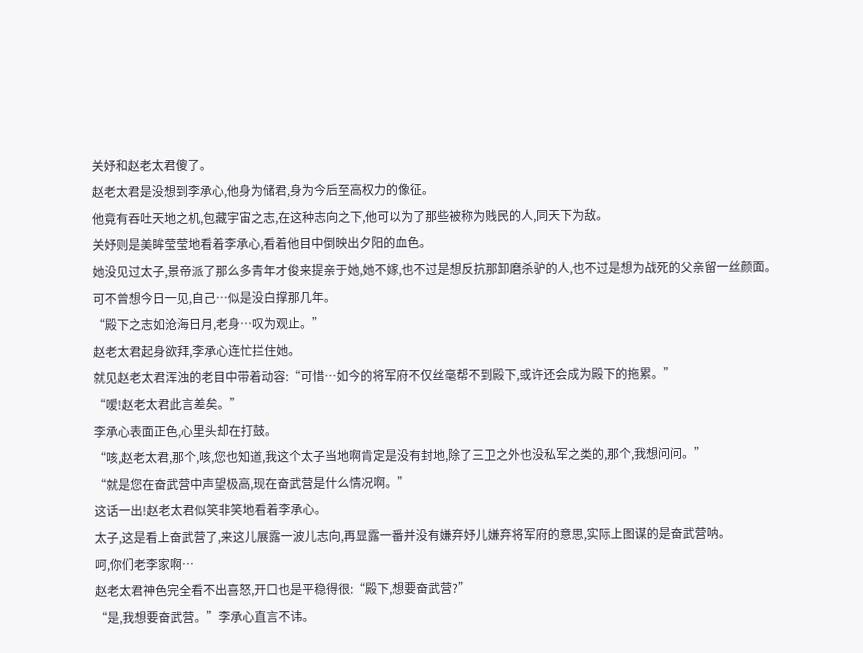关妤和赵老太君傻了。
赵老太君是没想到李承心,他身为储君,身为今后至高权力的像征。
他竟有吞吐天地之机,包藏宇宙之志,在这种志向之下,他可以为了那些被称为贱民的人,同天下为敌。
关妤则是美眸莹莹地看着李承心,看着他目中倒映出夕阳的血色。
她没见过太子,景帝派了那么多青年才俊来提亲于她,她不嫁,也不过是想反抗那卸磨杀驴的人,也不过是想为战死的父亲留一丝颜面。
可不曾想今日一见,自己…似是没白撑那几年。
“殿下之志如沧海日月,老身…叹为观止。”
赵老太君起身欲拜,李承心连忙拦住她。
就见赵老太君浑浊的老目中带着动容:“可惜…如今的将军府不仅丝毫帮不到殿下,或许还会成为殿下的拖累。”
“嗳!赵老太君此言差矣。”
李承心表面正色,心里头却在打鼓。
“咳,赵老太君,那个,咳,您也知道,我这个太子当地啊肯定是没有封地,除了三卫之外也没私军之类的,那个,我想问问。”
“就是您在奋武营中声望极高,现在奋武营是什么情况啊。”
这话一出!赵老太君似笑非笑地看着李承心。
太子,这是看上奋武营了,来这儿展露一波儿志向,再显露一番并没有嫌弃妤儿嫌弃将军府的意思,实际上图谋的是奋武营呐。
呵,你们老李家啊…
赵老太君神色完全看不出喜怒,开口也是平稳得很:“殿下,想要奋武营?”
“是,我想要奋武营。”李承心直言不讳。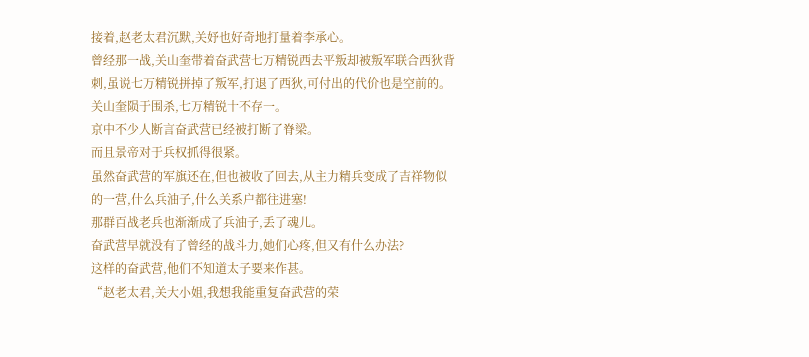接着,赵老太君沉默,关妤也好奇地打量着李承心。
曾经那一战,关山奎带着奋武营七万精锐西去平叛却被叛军联合西狄背刺,虽说七万精锐拼掉了叛军,打退了西狄,可付出的代价也是空前的。
关山奎陨于围杀,七万精锐十不存一。
京中不少人断言奋武营已经被打断了脊梁。
而且景帝对于兵权抓得很紧。
虽然奋武营的军旗还在,但也被收了回去,从主力精兵变成了吉祥物似的一营,什么兵油子,什么关系户都往进塞!
那群百战老兵也渐渐成了兵油子,丢了魂儿。
奋武营早就没有了曾经的战斗力,她们心疼,但又有什么办法?
这样的奋武营,他们不知道太子要来作甚。
“赵老太君,关大小姐,我想我能重复奋武营的荣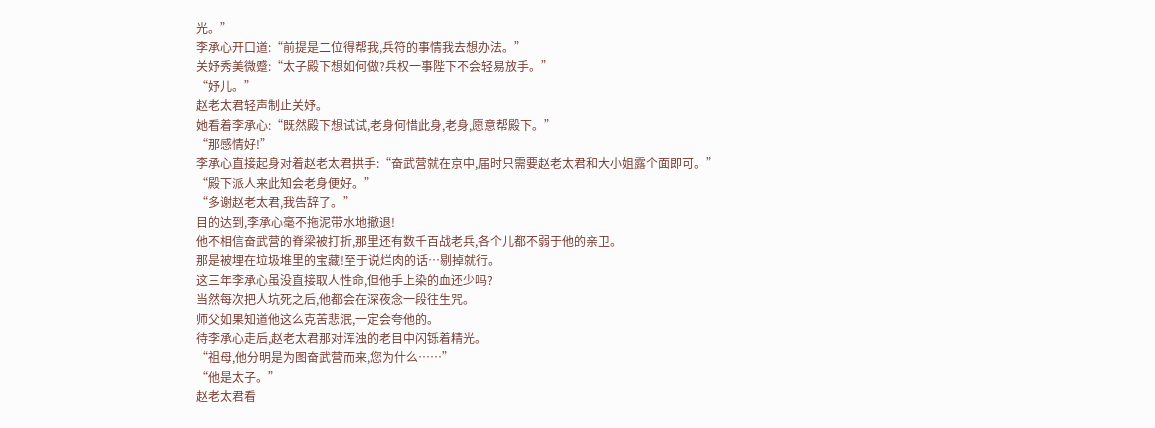光。”
李承心开口道:“前提是二位得帮我,兵符的事情我去想办法。”
关妤秀美微蹙:“太子殿下想如何做?兵权一事陛下不会轻易放手。”
“妤儿。”
赵老太君轻声制止关妤。
她看着李承心:“既然殿下想试试,老身何惜此身,老身,愿意帮殿下。”
“那感情好!”
李承心直接起身对着赵老太君拱手:“奋武营就在京中,届时只需要赵老太君和大小姐露个面即可。”
“殿下派人来此知会老身便好。”
“多谢赵老太君,我告辞了。”
目的达到,李承心毫不拖泥带水地撤退!
他不相信奋武营的脊梁被打折,那里还有数千百战老兵,各个儿都不弱于他的亲卫。
那是被埋在垃圾堆里的宝藏!至于说烂肉的话…剔掉就行。
这三年李承心虽没直接取人性命,但他手上染的血还少吗?
当然每次把人坑死之后,他都会在深夜念一段往生咒。
师父如果知道他这么克苦悲泯,一定会夸他的。
待李承心走后,赵老太君那对浑浊的老目中闪铄着精光。
“祖母,他分明是为图奋武营而来,您为什么……”
“他是太子。”
赵老太君看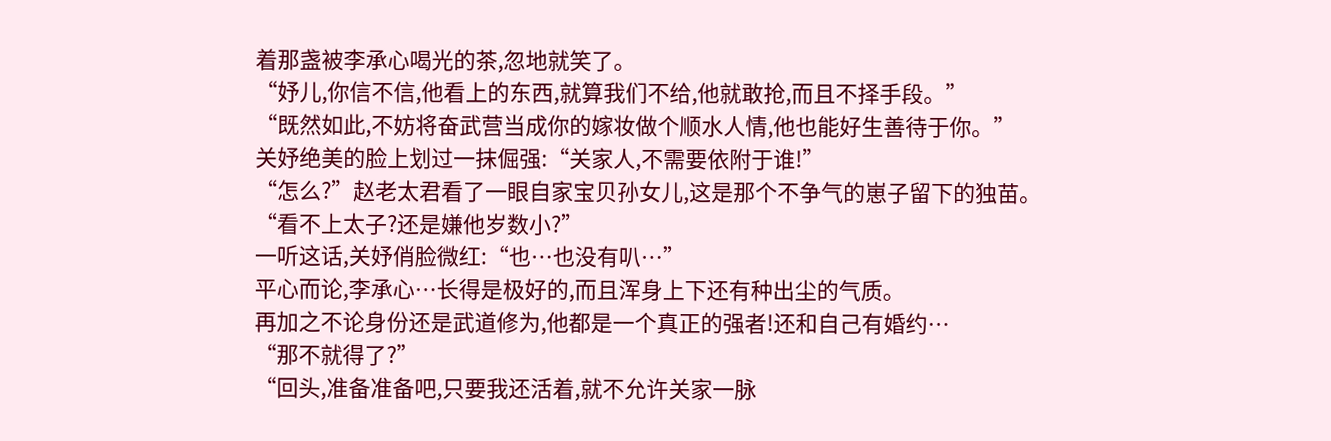着那盏被李承心喝光的茶,忽地就笑了。
“妤儿,你信不信,他看上的东西,就算我们不给,他就敢抢,而且不择手段。”
“既然如此,不妨将奋武营当成你的嫁妆做个顺水人情,他也能好生善待于你。”
关妤绝美的脸上划过一抹倔强:“关家人,不需要依附于谁!”
“怎么?”赵老太君看了一眼自家宝贝孙女儿,这是那个不争气的崽子留下的独苗。
“看不上太子?还是嫌他岁数小?”
一听这话,关妤俏脸微红:“也…也没有叭…”
平心而论,李承心…长得是极好的,而且浑身上下还有种出尘的气质。
再加之不论身份还是武道修为,他都是一个真正的强者!还和自己有婚约…
“那不就得了?”
“回头,准备准备吧,只要我还活着,就不允许关家一脉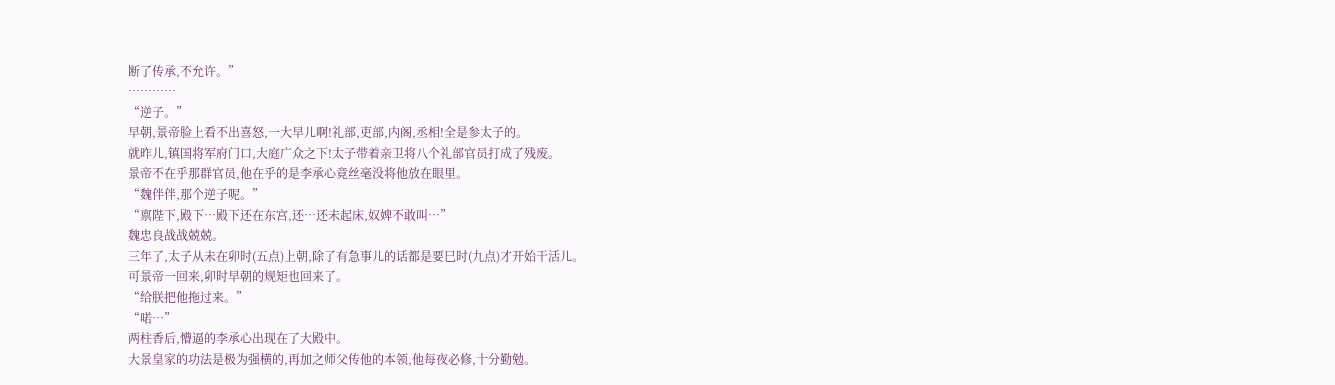断了传承,不允许。”
…………
“逆子。”
早朝,景帝脸上看不出喜怒,一大早儿啊!礼部,吏部,内阁,丞相!全是参太子的。
就昨儿,镇国将军府门口,大庭广众之下!太子带着亲卫将八个礼部官员打成了残废。
景帝不在乎那群官员,他在乎的是李承心竟丝毫没将他放在眼里。
“魏伴伴,那个逆子呢。”
“禀陛下,殿下…殿下还在东宫,还…还未起床,奴婢不敢叫…”
魏忠良战战兢兢。
三年了,太子从未在卯时(五点)上朝,除了有急事儿的话都是要巳时(九点)才开始干活儿。
可景帝一回来,卯时早朝的规矩也回来了。
“给朕把他拖过来。”
“喏…”
两柱香后,懵逼的李承心出现在了大殿中。
大景皇家的功法是极为强横的,再加之师父传他的本领,他每夜必修,十分勤勉。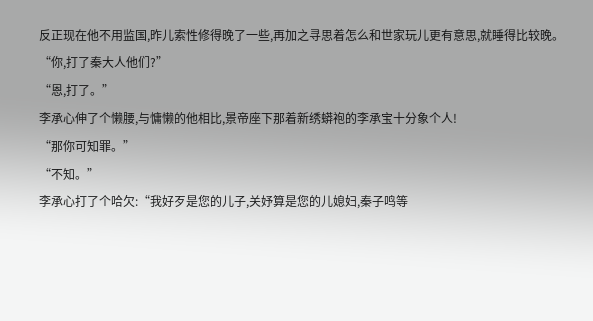反正现在他不用监国,昨儿索性修得晚了一些,再加之寻思着怎么和世家玩儿更有意思,就睡得比较晚。
“你,打了秦大人他们?”
“恩,打了。”
李承心伸了个懒腰,与慵懒的他相比,景帝座下那着新绣蟒袍的李承宝十分象个人!
“那你可知罪。”
“不知。”
李承心打了个哈欠:“我好歹是您的儿子,关妤算是您的儿媳妇,秦子鸣等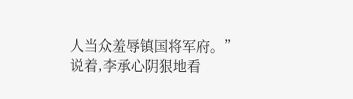人当众羞辱镇国将军府。”
说着,李承心阴狠地看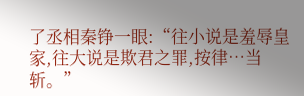了丞相秦铮一眼:“往小说是羞辱皇家,往大说是欺君之罪,按律…当斩。”